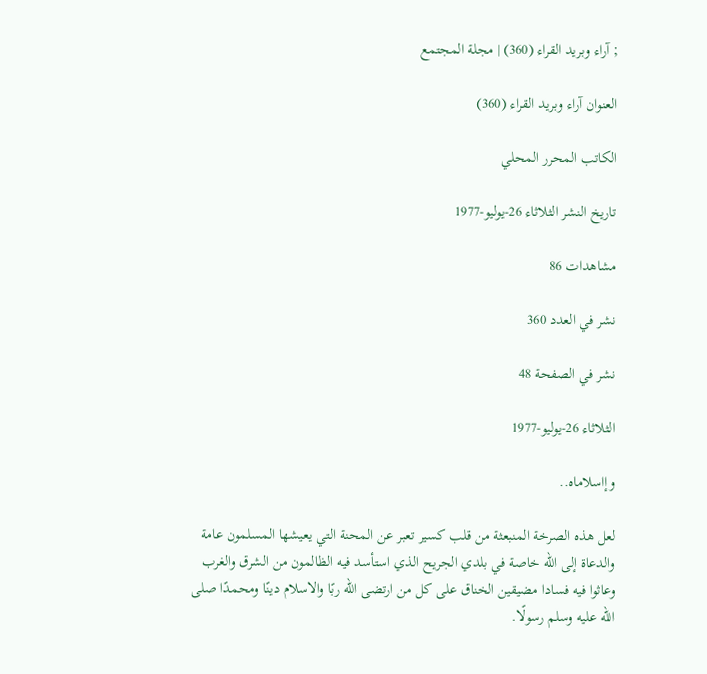; آراء وبريد القراء (360) | مجلة المجتمع

العنوان آراء وبريد القراء (360)

الكاتب المحرر المحلي

تاريخ النشر الثلاثاء 26-يوليو-1977

مشاهدات 86

نشر في العدد 360

نشر في الصفحة 48

الثلاثاء 26-يوليو-1977

وإاسلاماه..

لعل هذه الصرخة المنبعثة من قلب كسير تعبر عن المحنة التي يعيشها المسلمون عامة والدعاة إلى الله خاصة في بلدي الجريح الذي استأسد فيه الظالمون من الشرق والغرب وعاثوا فيه فسادا مضيقين الخناق على كل من ارتضى الله ربًا والاسلام دينًا ومحمدًا صلى الله عليه وسلم رسولًا.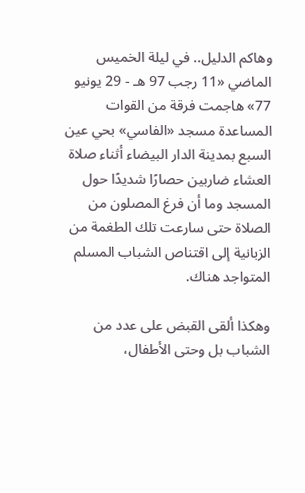وهاكم الدليل.. في ليلة الخميس الماضي «11 رجب 97 هـ - 29 يونيو 77» هاجمت فرقة من القوات المساعدة مسجد «الفاسي» بحي عين السبع بمدينة الدار البيضاء أثناء صلاة العشاء ضاربين حصارًا شديدًا حول المسجد وما أن فرغ المصلون من الصلاة حتى سارعت تلك الطغمة من الزبانية إلى اقتناص الشباب المسلم المتواجد هناك.

وهكذا ألقى القبض على عدد من الشباب بل وحتى الأطفال،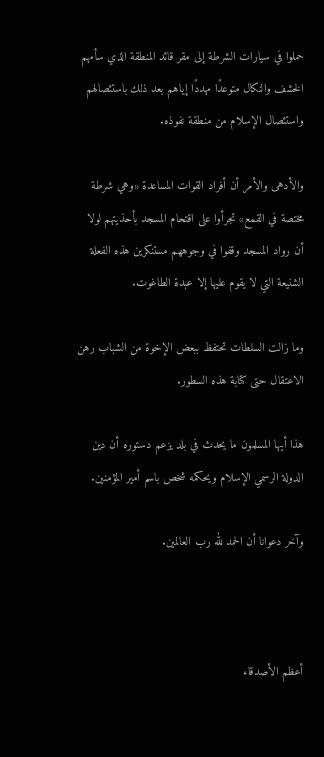حملوا في سيارات الشرطة إلى مقر قائد المنطقة الذي سأمهم الخشف والنكال متوعدًا مهددًا إياهم بعد ذلك باستئصالهم واستئصال الإسلام من منطقة نفوذه.

والأدهى والأمر أن أفراد القوات المساعدة «وهي شرطة مختصة في القمع» تجرأوا على اقتحام المسجد بأحذيتهم لولا أن رواد المسجد وقفوا في وجوههم مستنكرين هذه الفعلة الشنيعة التي لا يقوم عليها إلا عبدة الطاغوت.

وما زالت السلطات تحتفظ ببعض الإخوة من الشباب رهن الاعتقال حتى كتابة هذه السطور.

هذا أيها المسلمون ما يحدث في بلد يزعم دستوره أن دين الدولة الرسمي الإسلام ويحكمه شخص باسم أمیر المؤمنين.

وآخر دعوانا أن الحمد لله رب العالمين.



أعظم الأصدقاء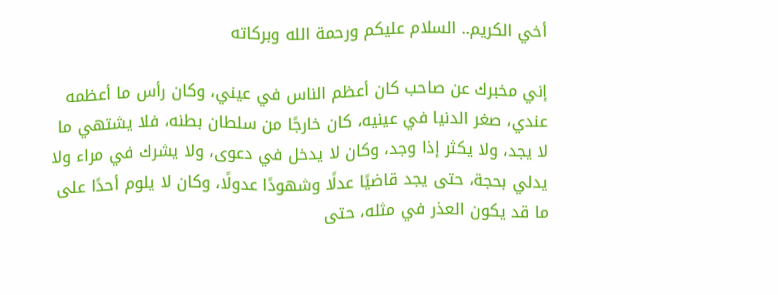أخي الكريم.. السلام عليكم ورحمة الله وبركاته

إني مخبرك عن صاحب كان أعظم الناس في عيني، وكان رأس ما أعظمه عندي، صغر الدنيا في عينيه، كان خارجًا من سلطان بطنه، فلا يشتهي ما لا يجد، ولا يكثر إذا وجد، وكان لا يدخل في دعوى، ولا يشرك في مراء ولا يدلي بحجة، حتى يجد قاضيًا عدلًا وشهودًا عدولًا، وكان لا يلوم أحدًا على ما قد يكون العذر في مثله، حتى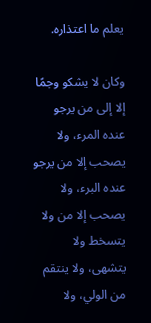يعلم ما اعتذاره.

وكان لا يشكو وجمًا إلا إلى من يرجو عنده المرء، ولا يصحب إلا من يرجو عنده البرء، ولا يصحب إلا من ولا يتسخط ولا يتشهى، ولا ينتقم من الولي، ولا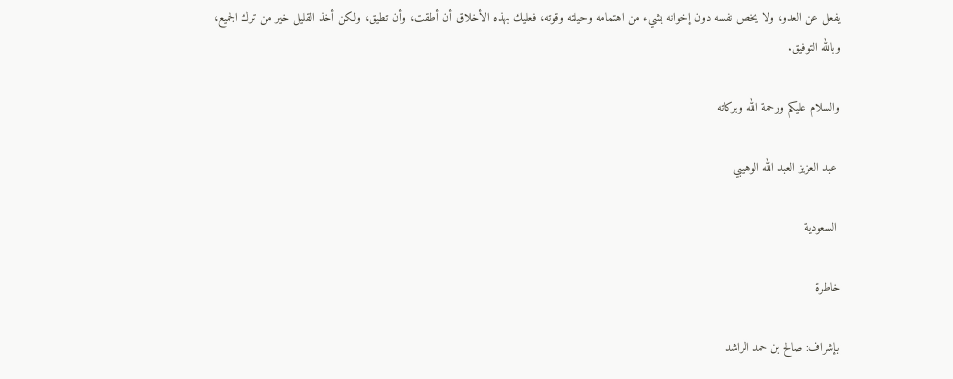يفعل عن العدو، ولا يخص نفسه دون إخوانه بشيء من اهتمامه وحيلته وقوته، فعليك بهذه الأخلاق أن أطقت، وأن تطيق، ولكن أخذ القليل خير من ترك الجميع، وبالله التوفيق.

والسلام عليكم ورحمة الله وبركاته

 عبد العزيز العبد الله الوهيبي

 السعودية

خاطرة

بإشراف: صالح بن حمد الراشد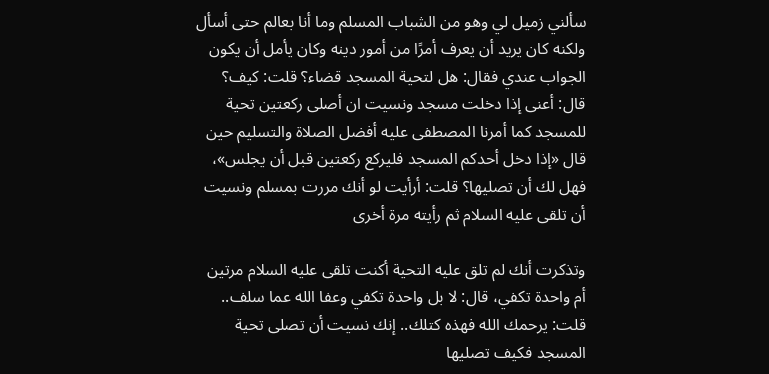سألني زميل لي وهو من الشباب المسلم وما أنا بعالم حتى أسأل ولكنه كان يريد أن يعرف أمرًا من أمور دينه وكان يأمل أن يكون الجواب عندي فقال: هل لتحية المسجد قضاء؟ قلت: كيف؟ قال: أعنى إذا دخلت مسجد ونسيت ان أصلى ركعتين تحية للمسجد كما أمرنا المصطفى عليه أفضل الصلاة والتسليم حين قال «إذا دخل أحدكم المسجد فليركع ركعتين قبل أن يجلس»، فهل لك أن تصليها؟ قلت: أرأيت لو أنك مررت بمسلم ونسيت أن تلقى عليه السلام ثم رأيته مرة أخرى

وتذكرت أنك لم تلق عليه التحية أكنت تلقى عليه السلام مرتين أم واحدة تكفي، قال: لا بل واحدة تكفي وعفا الله عما سلف.. قلت: يرحمك الله فهذه كتلك.. إنك نسيت أن تصلى تحية المسجد فكيف تصليها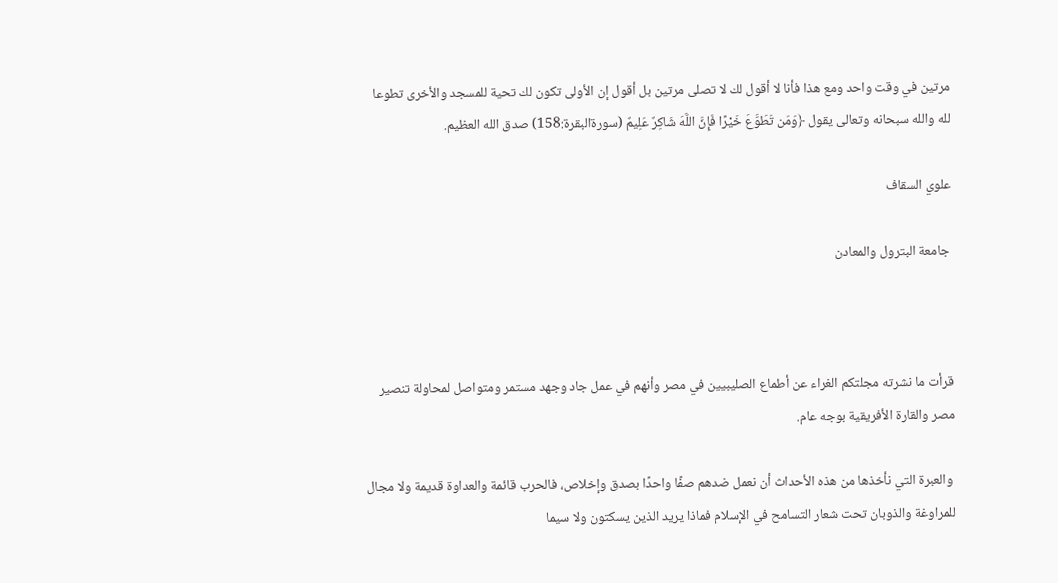مرتين في وقت واحد ومع هذا فأنا لا أقول لك لا تصلى مرتين بل أقول إن الأولى تكون لك تحية للمسجد والأخرى تطوعا لله والله سبحانه وتعالى يقول ﴿وَمَن تَطَوَّعَ خَيْرًا فَإِنَّ اللَّهَ شَاكِرٌ عَلِيمٌ (سورةالبقرة:158) صدق الله العظيم.

علوي السقاف

 جامعة البترول والمعادن



قرأت ما نشرته مجلتكم الغراء عن أطماع الصليبيين في مصر وأنهم في عمل جاد وجهد مستمر ومتواصل لمحاولة تنصير مصر والقارة الأفريقية بوجه عام.

 والعبرة التي نأخذها من هذه الأحداث أن نعمل ضدهم صفًا واحدًا بصدق وإخلاص، فالحرب قائمة والعداوة قديمة ولا مجال للمراوغة والذوبان تحت شعار التسامح في الإسلام فماذا يريد الذين يسكتون ولا سيما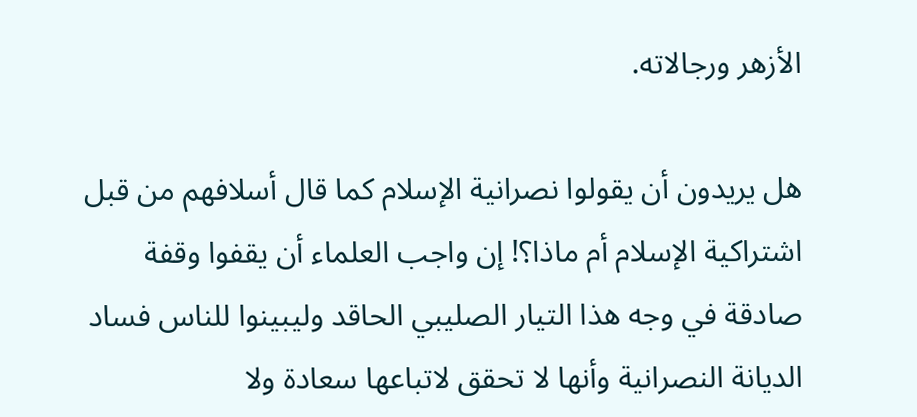الأزهر ورجالاته.

هل يريدون أن يقولوا نصرانية الإسلام كما قال أسلافهم من قبل اشتراكية الإسلام أم ماذا؟! إن واجب العلماء أن يقفوا وقفة صادقة في وجه هذا التيار الصليبي الحاقد وليبينوا للناس فساد الديانة النصرانية وأنها لا تحقق لاتباعها سعادة ولا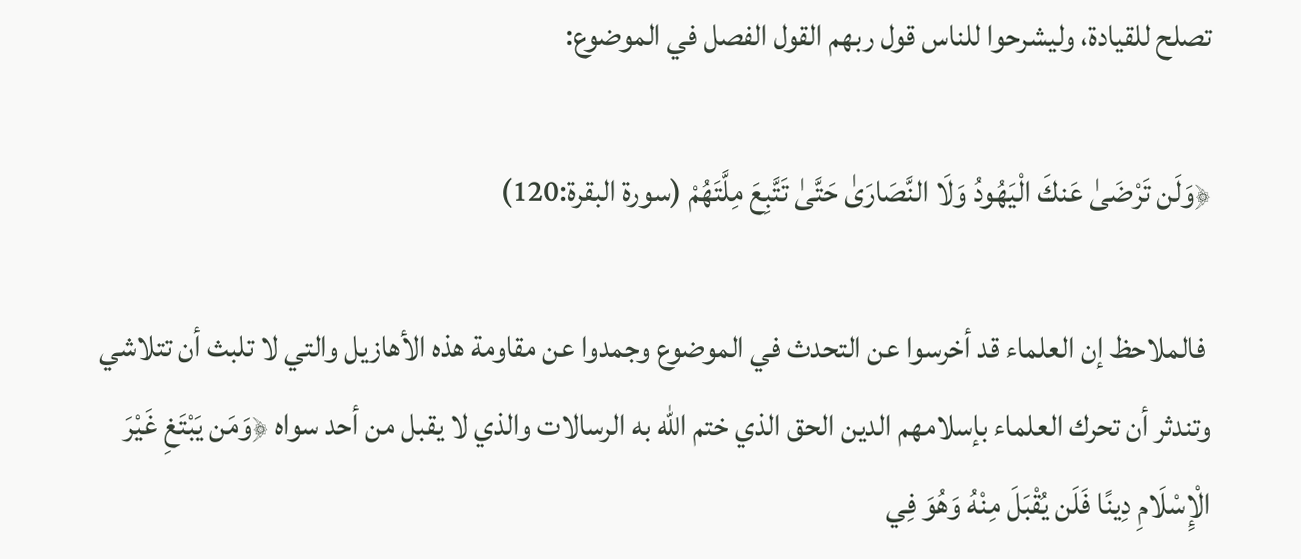تصلح للقيادة، وليشرحوا للناس قول ربهم القول الفصل في الموضوع:

﴿وَلَن تَرْضَىٰ عَنكَ الْيَهُودُ وَلَا النَّصَارَىٰ حَتَّىٰ تَتَّبِعَ مِلَّتَهُمْ (سورة البقرة:120)

 فالملاحظ إن العلماء قد أخرسوا عن التحدث في الموضوع وجمدوا عن مقاومة هذه الأهازيل والتي لا تلبث أن تتلاشي وتندثر أن تحرك العلماء بإسلامهم الدين الحق الذي ختم الله به الرسالات والذي لا يقبل من أحد سواه ﴿وَمَن يَبْتَغِ غَيْرَ الْإِسْلَامِ دِينًا فَلَن يُقْبَلَ مِنْهُ وَهُوَ فِي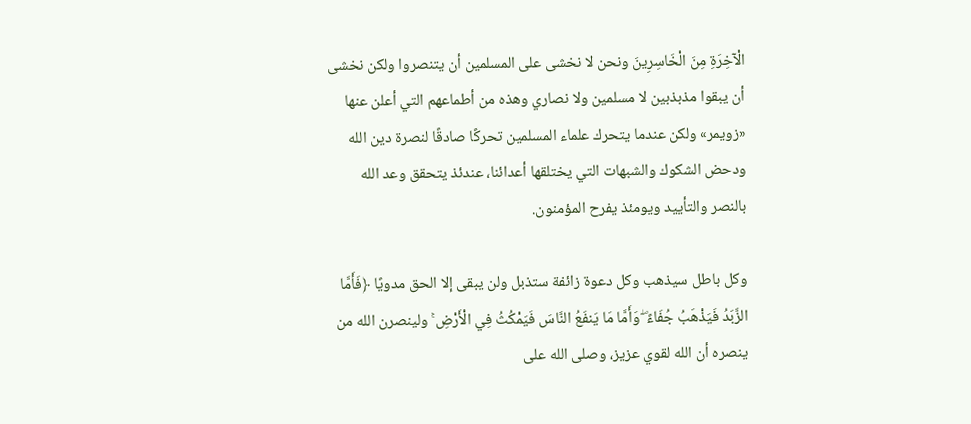الْآخِرَةِ مِنَ الْخَاسِرِينَ ونحن لا نخشى على المسلمين أن يتنصروا ولكن نخشى أن يبقوا مذبذبين لا مسلمين ولا نصاري وهذه من أطماعهم التي أعلن عنها «زويمر» ولكن عندما يتحرك علماء المسلمين تحركًا صادقًا لنصرة دين الله ودحض الشكوك والشبهات التي يختلقها أعدائنا، عندئذ يتحقق وعد الله بالنصر والتأييد ويومئذ يفرح المؤمنون.

وكل باطل سيذهب وكل دعوة زائفة ستذبل ولن يبقى إلا الحق مدويًا ﴿فَأَمَّا الزَّبَدُ فَيَذْهَبُ جُفَاءً ۖ وَأَمَّا مَا يَنفَعُ النَّاسَ فَيَمْكُثُ فِي الْأَرْضِ ۚ ولينصرن الله من ينصره أن الله لقوي عزيز، وصلى الله على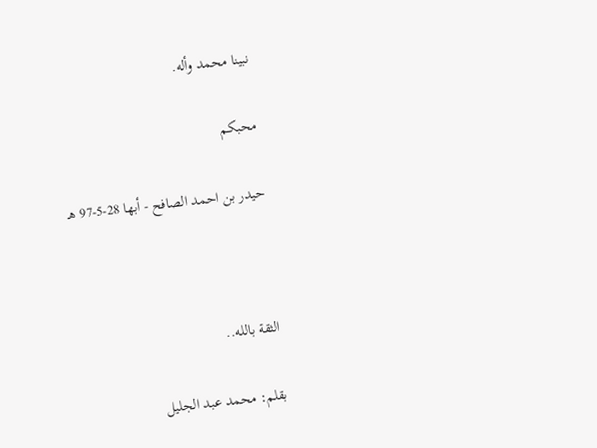نبينا محمد وأله.

محبكم

حيدر بن احمد الصافح - أبها 28-5-97 هـ



الثقة بالله..

بقلم: محمد عبد الجليل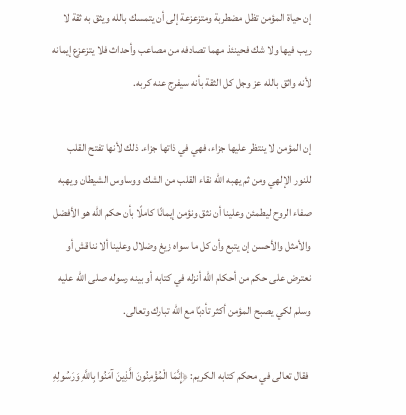إن حياة المؤمن تظل مضطربة ومتزعزعة إلى أن يتمسك بالله ويثق به ثقة لا ريب فيها ولا شك فحينئذ مهما تصادفه من مصاعب وأحداث فلا يتزعزع إيمانه لأنه واثق بالله عز وجل كل الثقة بأنه سيفرج عنه كربه.

إن المؤمن لا ينتظر عليها جزاء، فهي في ذاتها جزاء. ذلك لأنها تفتح القلب للنور الإلهي ومن ثم يهبه الله نقاء القلب من الشك ووساوس الشيطان ويهبه صفاء الروح ليطمئن وعلينا أن نثق ونؤمن إيمانًا كاملًا بأن حكم الله هو الأفضل والأمثل والأحسن إن يتبع وأن كل ما سواه زيغ وضلال وعلينا ألا نناقش أو نعترض على حكم من أحكام الله أنزله في كتابه أو بينه رسوله صلى الله عليه وسلم لكي يصبح المؤمن أكثر تأدبًا مع الله تبارك وتعالى.

 فقال تعالى في محكم كتابه الكريم: ﴿إِنَّمَا الْمُؤْمِنُونَ الَّذِينَ آمَنُوا بِاللَّهِ وَرَسُولِهِ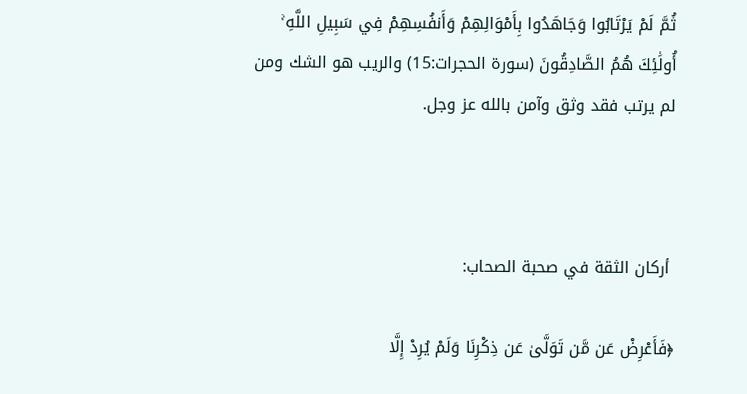ثُمَّ لَمْ يَرْتَابُوا وَجَاهَدُوا بِأَمْوَالِهِمْ وَأَنفُسِهِمْ فِي سَبِيلِ اللَّهِ ۚ أُولَٰئِكَ هُمُ الصَّادِقُونَ (سورة الحجرات:15) والريب هو الشك ومن لم يرتب فقد وثق وآمن بالله عز وجل.



 أركان الثقة في صحبة الصحاب:

﴿فَأَعْرِضْ عَن مَّن تَوَلَّىٰ عَن ذِكْرِنَا وَلَمْ يُرِدْ إِلَّا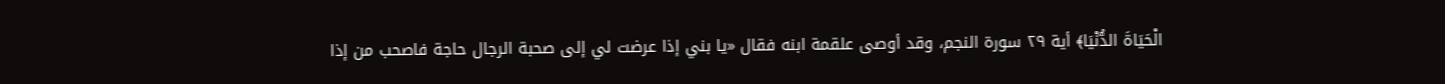الْحَيَاةَ الدُّنْيَا﴾ أية ٢٩ سورة النجم، وقد أوصى علقمة ابنه فقال «يا بني إذا عرضت لي إلى صحبة الرجال حاجة فاصحب من إذا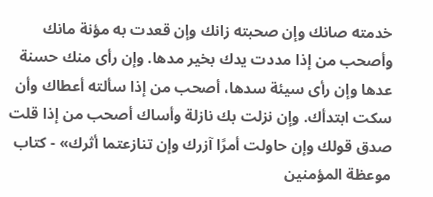خدمته صانك وإن صحبته زانك وإن قعدت به مؤنة مانك وأصحب من إذا مددت يدك بخير مدها. وإن رأى منك حسنة عدها وإن رأى سيئة سدها، أصحب من إذا سألته أعطاك وأن سكت ابتدأك. وإن نزلت بك نازلة وأساك أصحب من إذا قلت صدق قولك وإن حاولت أمرًا آزرك وإن تنازعتما أثرك» - كتاب موعظة المؤمنين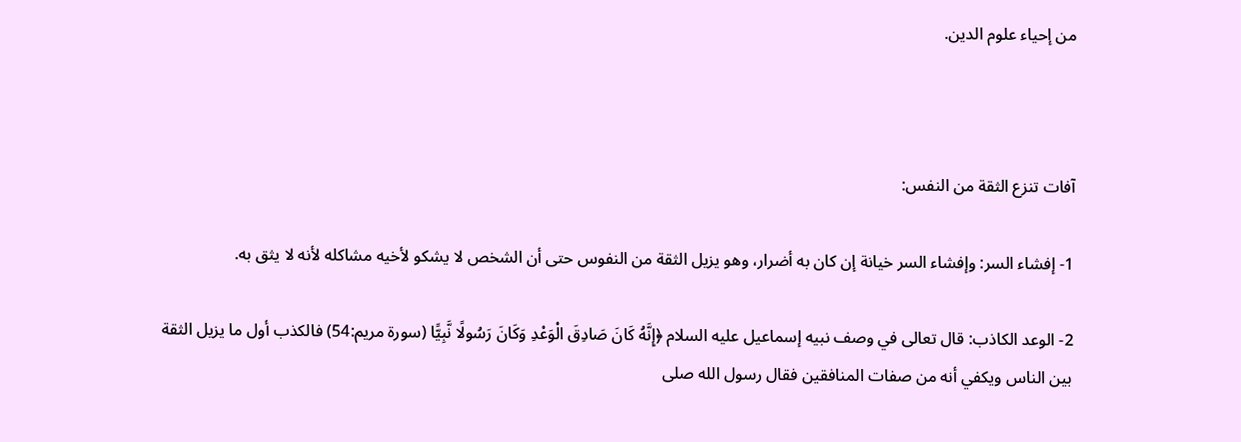من إحياء علوم الدين.



آفات تنزع الثقة من النفس:

1- إفشاء السر: وإفشاء السر خيانة إن كان به أضرار، وهو يزيل الثقة من النفوس حتى أن الشخص لا يشكو لأخيه مشاكله لأنه لا يثق به.

2- الوعد الكاذب: قال تعالى في وصف نبيه إسماعيل عليه السلام ﴿إِنَّهُ كَانَ صَادِقَ الْوَعْدِ وَكَانَ رَسُولًا نَّبِيًّا (سورة مريم:54) فالكذب أول ما يزيل الثقة بين الناس ويكفي أنه من صفات المنافقين فقال رسول الله صلى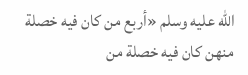الله عليه وسلم «أربع من كان فيه خصلة منهن كان فيه خصلة من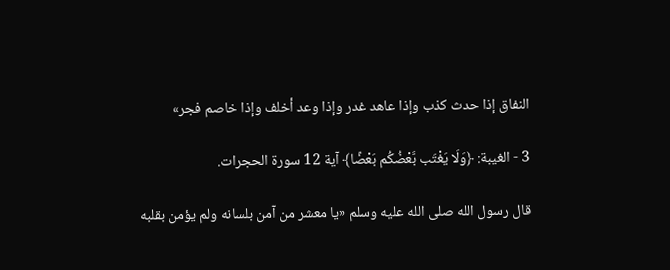النفاق إذا حدث كذب وإذا عاهد غدر وإذا وعد أخلف وإذا خاصم فجر»

3 - الغيبة: ﴿وَلَا يَغْتَب بَّعْضُكُم بَعْضًا﴾ آية 12 سورة الحجرات.

قال رسول الله صلى الله عليه وسلم «يا معشر من آمن بلسانه ولم يؤمن بقلبه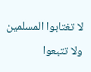لا تغتابوا المسلمين ولا تتبعوا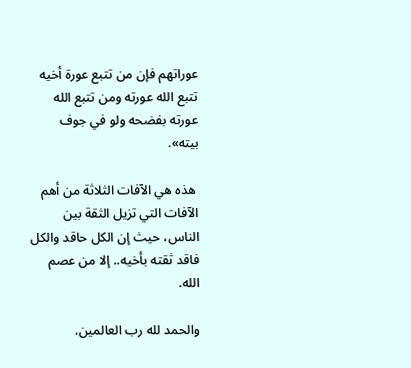عوراتهم فإن من تتبع عورة أخيه تتبع الله عورته ومن تتبع الله عورته بفضحه ولو في جوف بيته».

 هذه هي الآفات الثلاثة من أهم الآفات التي تزيل الثقة بين الناس، حيث إن الكل حاقد والكل فاقد ثقته بأخيه.. إلا من عصم الله.

والحمد لله رب العالمين.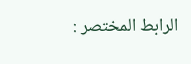الرابط المختصر :